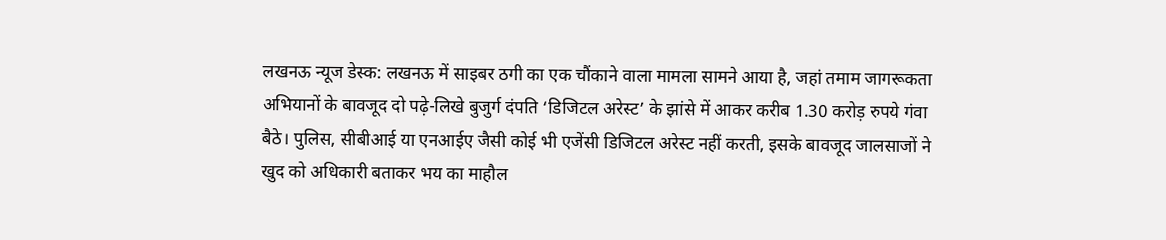लखनऊ न्यूज डेस्क: लखनऊ में साइबर ठगी का एक चौंकाने वाला मामला सामने आया है, जहां तमाम जागरूकता अभियानों के बावजूद दो पढ़े-लिखे बुजुर्ग दंपति ‘डिजिटल अरेस्ट’ के झांसे में आकर करीब 1.30 करोड़ रुपये गंवा बैठे। पुलिस, सीबीआई या एनआईए जैसी कोई भी एजेंसी डिजिटल अरेस्ट नहीं करती, इसके बावजूद जालसाजों ने खुद को अधिकारी बताकर भय का माहौल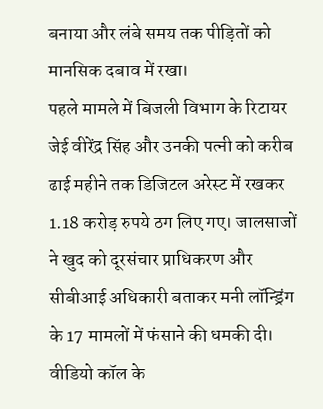बनाया और लंबे समय तक पीड़ितों को मानसिक दबाव में रखा।
पहले मामले में बिजली विभाग के रिटायर जेई वीरेंद्र सिंह और उनकी पत्नी को करीब ढाई महीने तक डिजिटल अरेस्ट में रखकर 1.18 करोड़ रुपये ठग लिए गए। जालसाजों ने खुद को दूरसंचार प्राधिकरण और सीबीआई अधिकारी बताकर मनी लॉन्ड्रिंग के 17 मामलों में फंसाने की धमकी दी। वीडियो कॉल के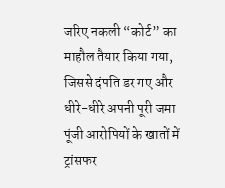जरिए नकली “कोर्ट” का माहौल तैयार किया गया, जिससे दंपति डर गए और धीरे-धीरे अपनी पूरी जमा पूंजी आरोपियों के खातों में ट्रांसफर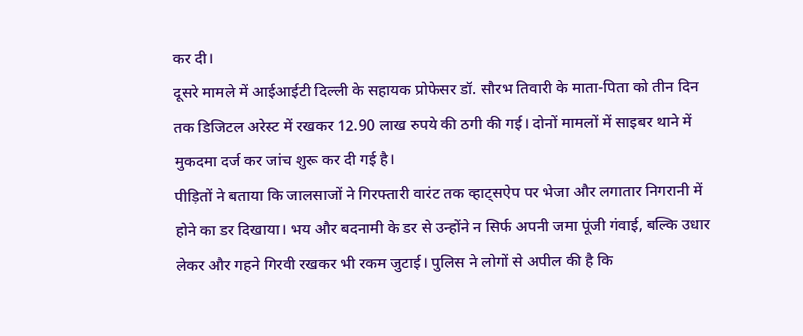कर दी।
दूसरे मामले में आईआईटी दिल्ली के सहायक प्रोफेसर डॉ. सौरभ तिवारी के माता-पिता को तीन दिन तक डिजिटल अरेस्ट में रखकर 12.90 लाख रुपये की ठगी की गई। दोनों मामलों में साइबर थाने में मुकदमा दर्ज कर जांच शुरू कर दी गई है।
पीड़ितों ने बताया कि जालसाजों ने गिरफ्तारी वारंट तक व्हाट्सऐप पर भेजा और लगातार निगरानी में होने का डर दिखाया। भय और बदनामी के डर से उन्होंने न सिर्फ अपनी जमा पूंजी गंवाई, बल्कि उधार लेकर और गहने गिरवी रखकर भी रकम जुटाई। पुलिस ने लोगों से अपील की है कि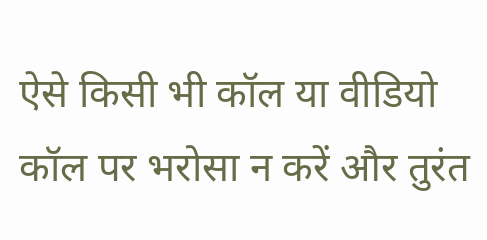ऐसे किसी भी कॉल या वीडियो कॉल पर भरोसा न करें और तुरंत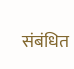संबंधित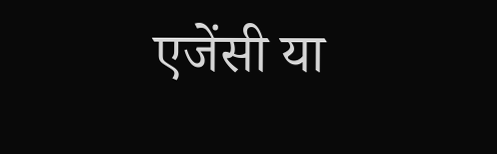एजेंसी या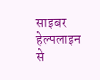साइबर हेल्पलाइन से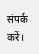संपर्क करें।